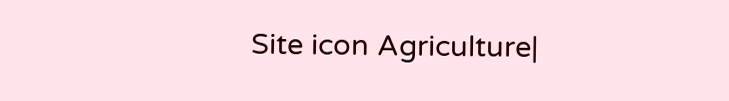Site icon Agriculture|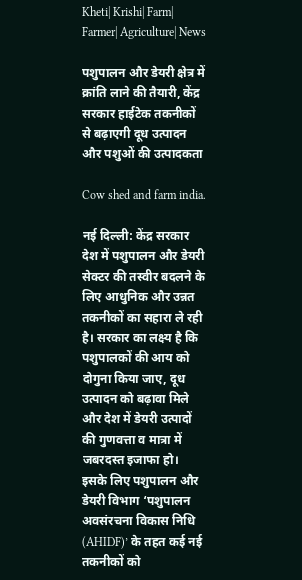Kheti| Krishi| Farm| Farmer| Agriculture| News

पशुपालन और डेयरी क्षेत्र में क्रांति लाने की तैयारी, केंद्र सरकार हाईटेक तकनीकों से बढ़ाएगी दूध उत्पादन और पशुओं की उत्पादकता

Cow shed and farm india.

नई दिल्ली: केंद्र सरकार देश में पशुपालन और डेयरी सेक्टर की तस्वीर बदलने के लिए आधुनिक और उन्नत तकनीकों का सहारा ले रही है। सरकार का लक्ष्य है कि पशुपालकों की आय को दोगुना किया जाए, दूध उत्पादन को बढ़ावा मिले और देश में डेयरी उत्पादों की गुणवत्ता व मात्रा में जबरदस्त इजाफा हो। इसके लिए पशुपालन और डेयरी विभाग ‘पशुपालन अवसंरचना विकास निधि (AHIDF)’ के तहत कई नई तकनीकों को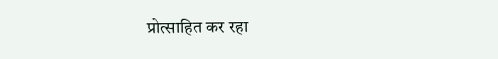प्रोत्साहित कर रहा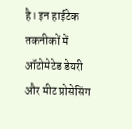है। इन हाईटेक तकनीकों में ऑटोमेटेड डेयरी और मीट प्रोसेसिंग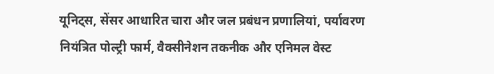यूनिट्स, सेंसर आधारित चारा और जल प्रबंधन प्रणालियां, पर्यावरण नियंत्रित पोल्ट्री फार्म, वैक्सीनेशन तकनीक और एनिमल वेस्ट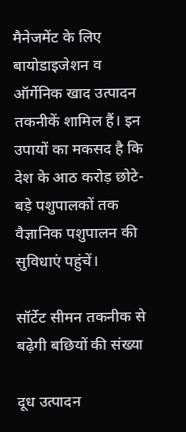मैनेजमेंट के लिए बायोडाइजेशन व ऑर्गेनिक खाद उत्पादन तकनीकें शामिल हैं। इन उपायों का मकसद है कि देश के आठ करोड़ छोटे-बड़े पशुपालकों तक वैज्ञानिक पशुपालन की सुविधाएं पहुंचें।

सॉर्टेट सीमन तकनीक से बढ़ेगी बछियों की संख्या

दूध उत्पादन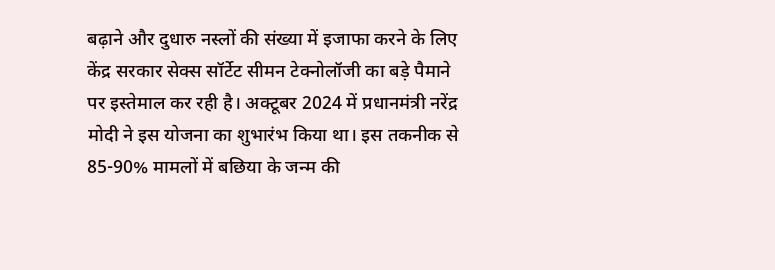बढ़ाने और दुधारु नस्लों की संख्या में इजाफा करने के लिए केंद्र सरकार सेक्स सॉर्टेट सीमन टेक्नोलॉजी का बड़े पैमाने पर इस्तेमाल कर रही है। अक्टूबर 2024 में प्रधानमंत्री नरेंद्र मोदी ने इस योजना का शुभारंभ किया था। इस तकनीक से 85-90% मामलों में बछिया के जन्म की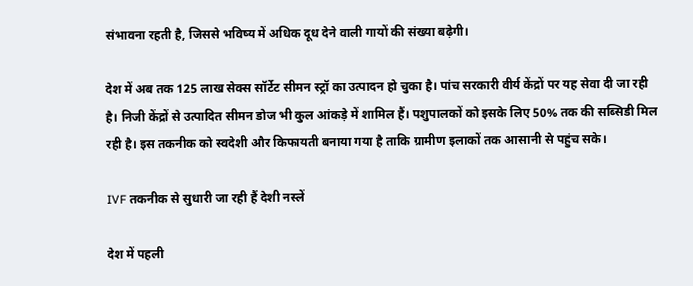संभावना रहती है, जिससे भविष्य में अधिक दूध देने वाली गायों की संख्या बढ़ेगी।

देश में अब तक 125 लाख सेक्स सॉर्टेट सीमन स्ट्रॉ का उत्पादन हो चुका है। पांच सरकारी वीर्य केंद्रों पर यह सेवा दी जा रही है। निजी केंद्रों से उत्पादित सीमन डोज भी कुल आंकड़े में शामिल हैं। पशुपालकों को इसके लिए 50% तक की सब्सिडी मिल रही है। इस तकनीक को स्वदेशी और किफायती बनाया गया है ताकि ग्रामीण इलाकों तक आसानी से पहुंच सके।

IVF तकनीक से सुधारी जा रही हैं देशी नस्लें

देश में पहली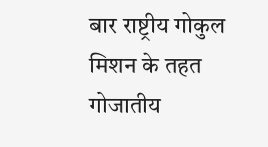बार राष्ट्रीय गोकुल मिशन के तहत गोजातीय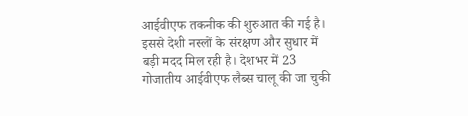आईवीएफ तकनीक की शुरुआत की गई है। इससे देशी नस्लों के संरक्षण और सुधार में बड़ी मदद मिल रही है। देशभर में 23 गोजातीय आईवीएफ लैब्स चालू की जा चुकी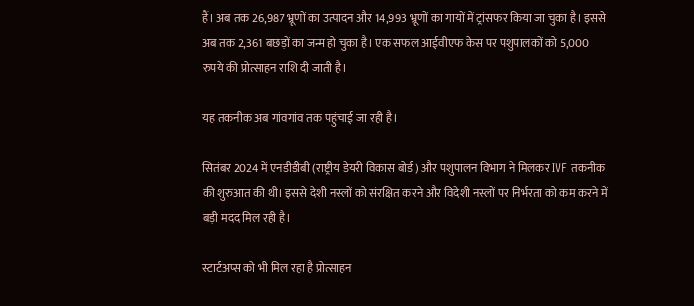हैं। अब तक 26,987 भ्रूणों का उत्पादन और 14,993 भ्रूणों का गायों में ट्रांसफर किया जा चुका है। इससे अब तक 2,361 बछड़ों का जन्म हो चुका है। एक सफल आईवीएफ केस पर पशुपालकों को 5,000 रुपये की प्रोत्साहन राशि दी जाती है।

यह तकनीक अब गांवगांव तक पहुंचाई जा रही है।

सितंबर 2024 में एनडीडीबी (राष्ट्रीय डेयरी विकास बोर्ड) और पशुपालन विभाग ने मिलकर IVF तकनीक की शुरुआत की थी। इससे देशी नस्लों को संरक्षित करने और विदेशी नस्लों पर निर्भरता को कम करने में बड़ी मदद मिल रही है।

स्टार्टअप्स को भी मिल रहा है प्रोत्साहन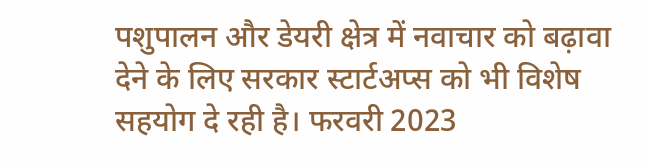पशुपालन और डेयरी क्षेत्र में नवाचार को बढ़ावा देने के लिए सरकार स्टार्टअप्स को भी विशेष सहयोग दे रही है। फरवरी 2023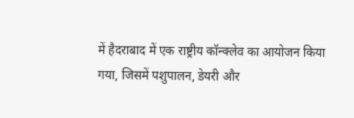में हैदराबाद में एक राष्ट्रीय कॉन्क्लेव का आयोजन किया गया, जिसमें पशुपालन, डेयरी और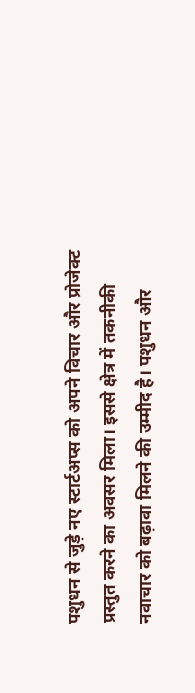पशुधन से जुड़े नए स्टार्टअप्स को अपने विचार और प्रोजेक्ट प्रस्तुत करने का अवसर मिला। इससे क्षेत्र में तकनीकी नवाचार को बढ़ावा मिलने की उम्मीद है। पशुधन और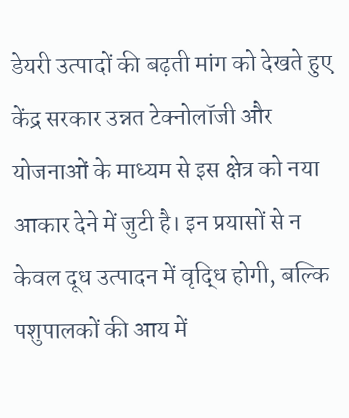डेयरी उत्पादों की बढ़ती मांग को देखते हुए केंद्र सरकार उन्नत टेक्नोलॉजी और योजनाओं के माध्यम से इस क्षेत्र को नया आकार देने में जुटी है। इन प्रयासों से न केवल दूध उत्पादन में वृद्धि होगी, बल्कि पशुपालकों की आय में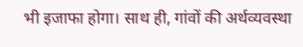भी इजाफा होगा। साथ ही, गांवों की अर्थव्यवस्था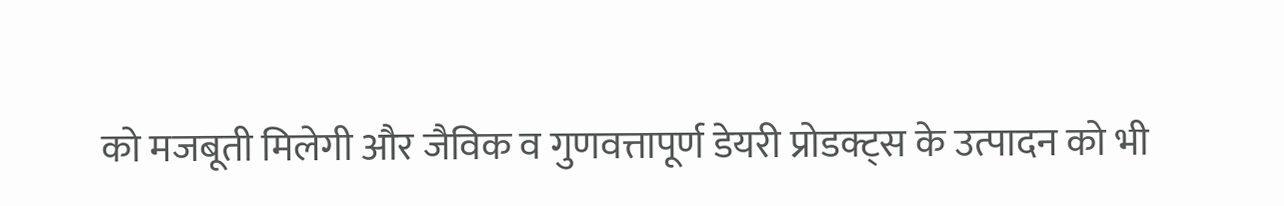को मजबूती मिलेगी और जैविक व गुणवत्तापूर्ण डेयरी प्रोडक्ट्स के उत्पादन को भी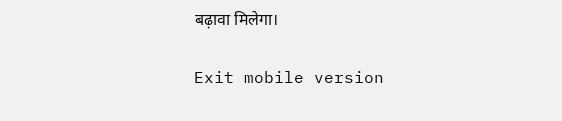बढ़ावा मिलेगा।

Exit mobile version